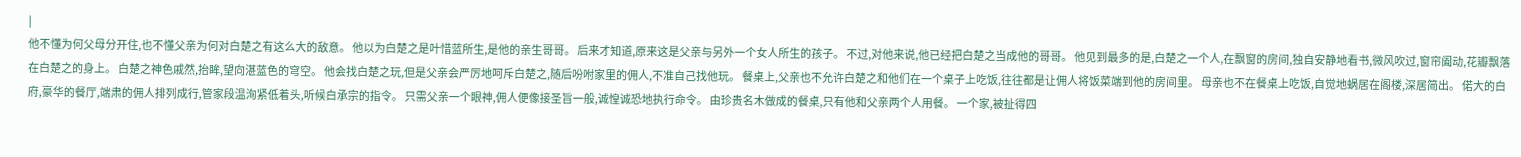|
他不懂为何父母分开住,也不懂父亲为何对白楚之有这么大的敌意。 他以为白楚之是叶惜蓝所生,是他的亲生哥哥。 后来才知道,原来这是父亲与另外一个女人所生的孩子。 不过,对他来说,他已经把白楚之当成他的哥哥。 他见到最多的是,白楚之一个人,在飘窗的房间,独自安静地看书,微风吹过,窗帘阖动,花瓣飘落在白楚之的身上。 白楚之神色戚然,抬眸,望向湛蓝色的穹空。 他会找白楚之玩,但是父亲会严厉地呵斥白楚之,随后吩咐家里的佣人,不准自己找他玩。 餐桌上,父亲也不允许白楚之和他们在一个桌子上吃饭,往往都是让佣人将饭菜端到他的房间里。 母亲也不在餐桌上吃饭,自觉地蜗居在阁楼,深居简出。 偌大的白府,豪华的餐厅,端肃的佣人排列成行,管家段温洵紧低着头,听候白承宗的指令。 只需父亲一个眼神,佣人便像接圣旨一般,诚惶诚恐地执行命令。 由珍贵名木做成的餐桌,只有他和父亲两个人用餐。 一个家,被扯得四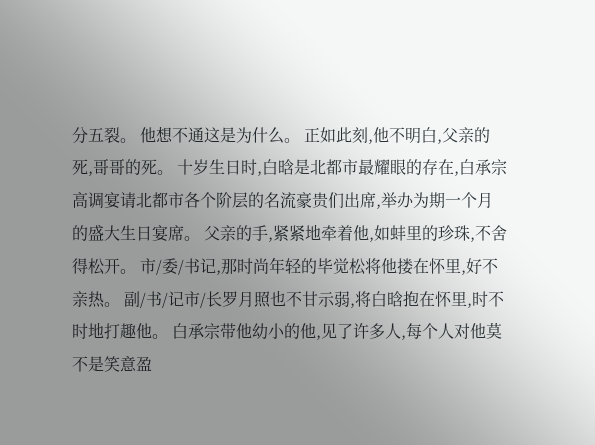分五裂。 他想不通这是为什么。 正如此刻,他不明白,父亲的死,哥哥的死。 十岁生日时,白晗是北都市最耀眼的存在,白承宗高调宴请北都市各个阶层的名流豪贵们出席,举办为期一个月的盛大生日宴席。 父亲的手,紧紧地牵着他,如蚌里的珍珠,不舍得松开。 市/委/书记,那时尚年轻的毕觉松将他搂在怀里,好不亲热。 副/书/记市/长罗月照也不甘示弱,将白晗抱在怀里,时不时地打趣他。 白承宗带他幼小的他,见了许多人,每个人对他莫不是笑意盈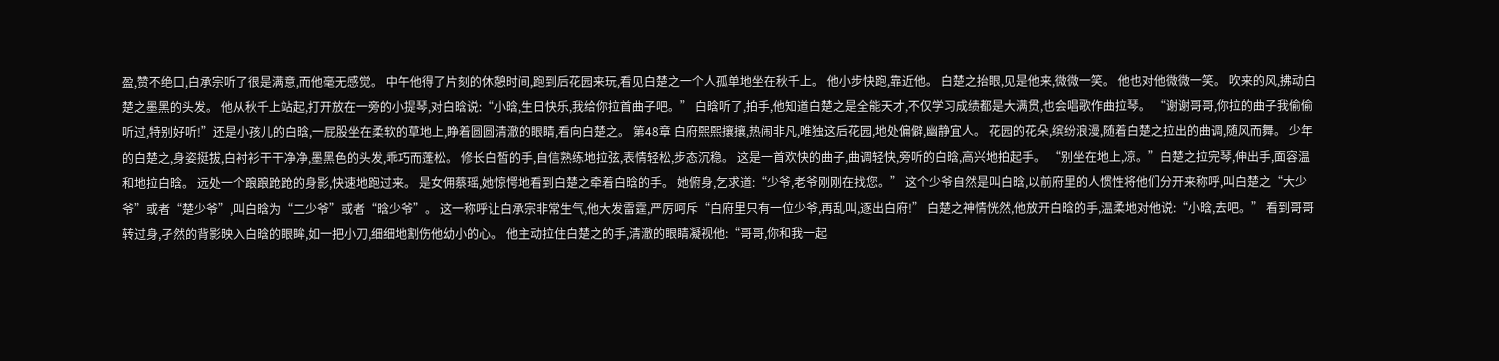盈,赞不绝口,白承宗听了很是满意,而他毫无感觉。 中午他得了片刻的休憩时间,跑到后花园来玩,看见白楚之一个人孤单地坐在秋千上。 他小步快跑,靠近他。 白楚之抬眼,见是他来,微微一笑。 他也对他微微一笑。 吹来的风,拂动白楚之墨黑的头发。 他从秋千上站起,打开放在一旁的小提琴,对白晗说:“小晗,生日快乐,我给你拉首曲子吧。” 白晗听了,拍手,他知道白楚之是全能天才,不仅学习成绩都是大满贯,也会唱歌作曲拉琴。 “谢谢哥哥,你拉的曲子我偷偷听过,特别好听!”还是小孩儿的白晗,一屁股坐在柔软的草地上,睁着圆圆清澈的眼睛,看向白楚之。 第48章 白府熙熙攘攘,热闹非凡,唯独这后花园,地处偏僻,幽静宜人。 花园的花朵,缤纷浪漫,随着白楚之拉出的曲调,随风而舞。 少年的白楚之,身姿挺拔,白衬衫干干净净,墨黑色的头发,乖巧而蓬松。 修长白皙的手,自信熟练地拉弦,表情轻松,步态沉稳。 这是一首欢快的曲子,曲调轻快,旁听的白晗,高兴地拍起手。 “别坐在地上,凉。”白楚之拉完琴,伸出手,面容温和地拉白晗。 远处一个踉踉跄跄的身影,快速地跑过来。 是女佣蔡瑶,她惊愕地看到白楚之牵着白晗的手。 她俯身,乞求道:“少爷,老爷刚刚在找您。” 这个少爷自然是叫白晗,以前府里的人惯性将他们分开来称呼,叫白楚之“大少爷”或者“楚少爷”,叫白晗为“二少爷”或者“晗少爷”。 这一称呼让白承宗非常生气,他大发雷霆,严厉呵斥“白府里只有一位少爷,再乱叫,逐出白府!” 白楚之神情恍然,他放开白晗的手,温柔地对他说:“小晗,去吧。” 看到哥哥转过身,孑然的背影映入白晗的眼眸,如一把小刀,细细地割伤他幼小的心。 他主动拉住白楚之的手,清澈的眼睛凝视他:“哥哥,你和我一起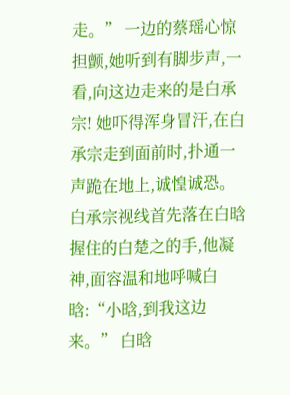走。” 一边的蔡瑶心惊担颤,她听到有脚步声,一看,向这边走来的是白承宗! 她吓得浑身冒汗,在白承宗走到面前时,扑通一声跪在地上,诚惶诚恐。 白承宗视线首先落在白晗握住的白楚之的手,他凝神,面容温和地呼喊白晗:“小晗,到我这边来。” 白晗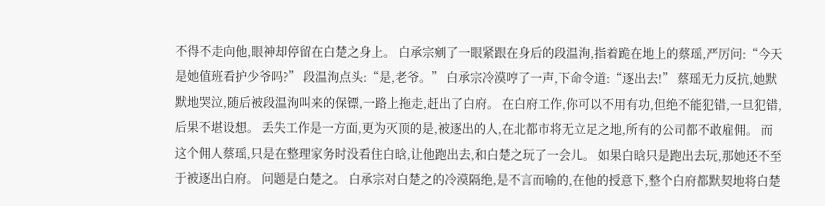不得不走向他,眼神却停留在白楚之身上。 白承宗剜了一眼紧跟在身后的段温洵,指着跪在地上的蔡瑶,严厉问:“今天是她值班看护少爷吗?” 段温洵点头:“是,老爷。” 白承宗冷漠哼了一声,下命令道:“逐出去!” 蔡瑶无力反抗,她默默地哭泣,随后被段温洵叫来的保镖,一路上拖走,赶出了白府。 在白府工作,你可以不用有功,但绝不能犯错,一旦犯错,后果不堪设想。 丢失工作是一方面,更为灭顶的是,被逐出的人,在北都市将无立足之地,所有的公司都不敢雇佣。 而这个佣人蔡瑶,只是在整理家务时没看住白晗,让他跑出去,和白楚之玩了一会儿。 如果白晗只是跑出去玩,那她还不至于被逐出白府。 问题是白楚之。 白承宗对白楚之的冷漠隔绝,是不言而喻的,在他的授意下,整个白府都默契地将白楚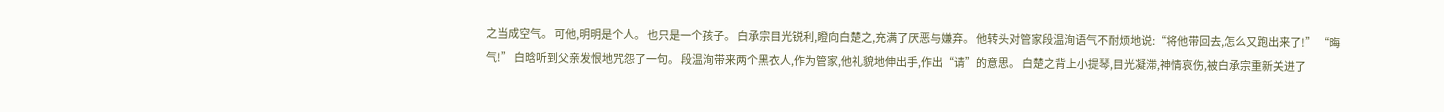之当成空气。 可他,明明是个人。 也只是一个孩子。 白承宗目光锐利,瞪向白楚之,充满了厌恶与嫌弃。 他转头对管家段温洵语气不耐烦地说:“将他带回去,怎么又跑出来了!” “晦气!” 白晗听到父亲发恨地咒怨了一句。 段温洵带来两个黑衣人,作为管家,他礼貌地伸出手,作出“请”的意思。 白楚之背上小提琴,目光凝滞,神情哀伤,被白承宗重新关进了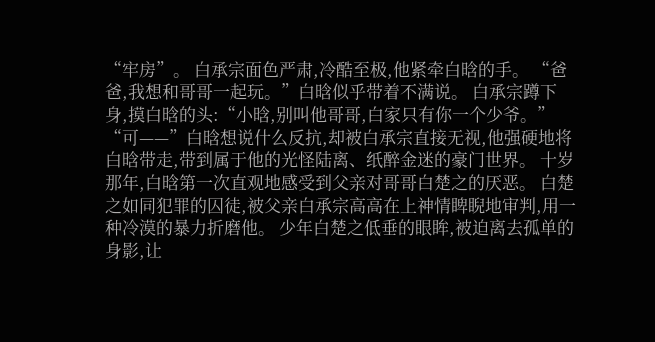“牢房”。 白承宗面色严肃,冷酷至极,他紧牵白晗的手。 “爸爸,我想和哥哥一起玩。”白晗似乎带着不满说。 白承宗蹲下身,摸白晗的头:“小晗,别叫他哥哥,白家只有你一个少爷。” “可——”白晗想说什么反抗,却被白承宗直接无视,他强硬地将白晗带走,带到属于他的光怪陆离、纸醉金迷的豪门世界。 十岁那年,白晗第一次直观地感受到父亲对哥哥白楚之的厌恶。 白楚之如同犯罪的囚徒,被父亲白承宗高高在上神情睥睨地审判,用一种冷漠的暴力折磨他。 少年白楚之低垂的眼眸,被迫离去孤单的身影,让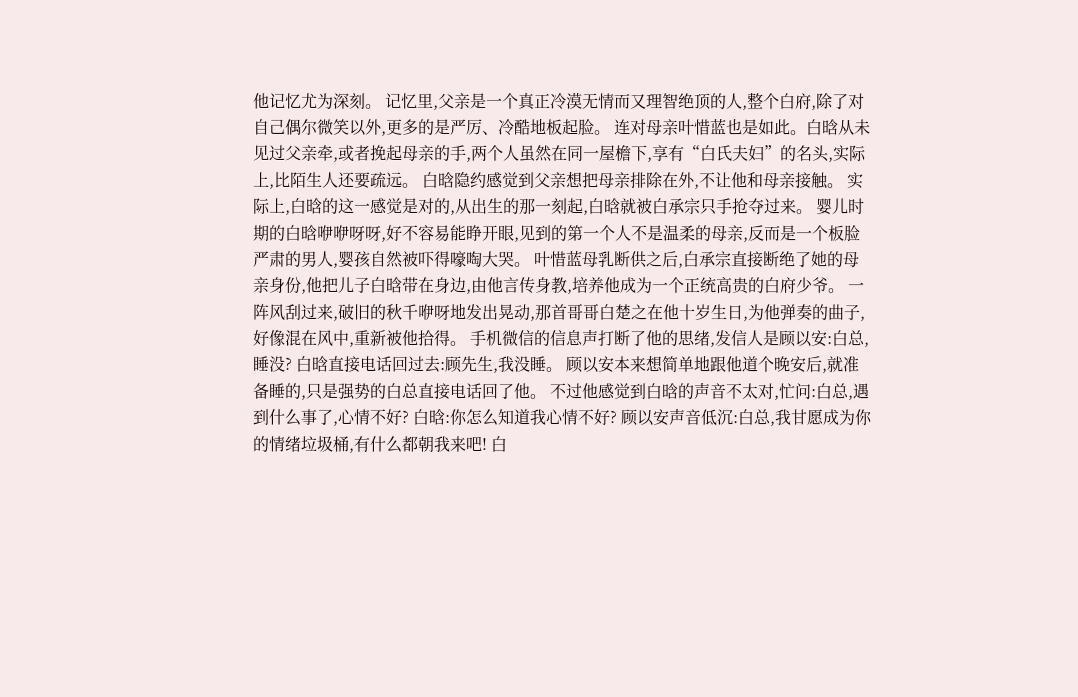他记忆尤为深刻。 记忆里,父亲是一个真正冷漠无情而又理智绝顶的人,整个白府,除了对自己偶尔微笑以外,更多的是严厉、冷酷地板起脸。 连对母亲叶惜蓝也是如此。白晗从未见过父亲牵,或者挽起母亲的手,两个人虽然在同一屋檐下,享有“白氏夫妇”的名头,实际上,比陌生人还要疏远。 白晗隐约感觉到父亲想把母亲排除在外,不让他和母亲接触。 实际上,白晗的这一感觉是对的,从出生的那一刻起,白晗就被白承宗只手抢夺过来。 婴儿时期的白晗咿咿呀呀,好不容易能睁开眼,见到的第一个人不是温柔的母亲,反而是一个板脸严肃的男人,婴孩自然被吓得嚎啕大哭。 叶惜蓝母乳断供之后,白承宗直接断绝了她的母亲身份,他把儿子白晗带在身边,由他言传身教,培养他成为一个正统高贵的白府少爷。 一阵风刮过来,破旧的秋千咿呀地发出晃动,那首哥哥白楚之在他十岁生日,为他弹奏的曲子,好像混在风中,重新被他拾得。 手机微信的信息声打断了他的思绪,发信人是顾以安:白总,睡没? 白晗直接电话回过去:顾先生,我没睡。 顾以安本来想简单地跟他道个晚安后,就准备睡的,只是强势的白总直接电话回了他。 不过他感觉到白晗的声音不太对,忙问:白总,遇到什么事了,心情不好? 白晗:你怎么知道我心情不好? 顾以安声音低沉:白总,我甘愿成为你的情绪垃圾桶,有什么都朝我来吧! 白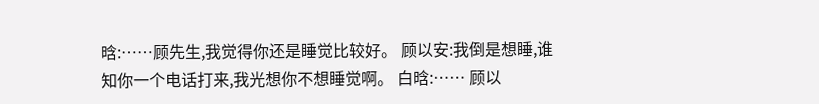晗:……顾先生,我觉得你还是睡觉比较好。 顾以安:我倒是想睡,谁知你一个电话打来,我光想你不想睡觉啊。 白晗:…… 顾以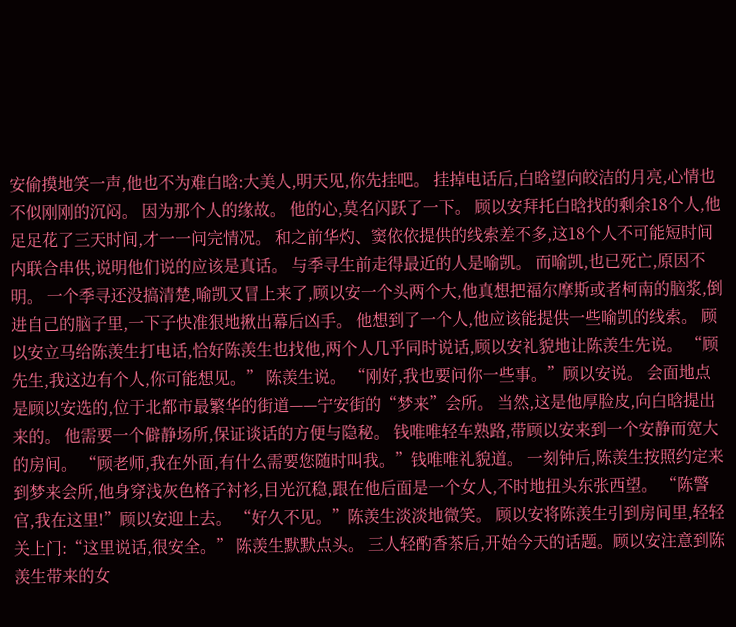安偷摸地笑一声,他也不为难白晗:大美人,明天见,你先挂吧。 挂掉电话后,白晗望向皎洁的月亮,心情也不似刚刚的沉闷。 因为那个人的缘故。 他的心,莫名闪跃了一下。 顾以安拜托白晗找的剩余18个人,他足足花了三天时间,才一一问完情况。 和之前华灼、窦依依提供的线索差不多,这18个人不可能短时间内联合串供,说明他们说的应该是真话。 与季寻生前走得最近的人是喻凯。 而喻凯,也已死亡,原因不明。 一个季寻还没搞清楚,喻凯又冒上来了,顾以安一个头两个大,他真想把福尔摩斯或者柯南的脑浆,倒进自己的脑子里,一下子快准狠地揪出幕后凶手。 他想到了一个人,他应该能提供一些喻凯的线索。 顾以安立马给陈羡生打电话,恰好陈羡生也找他,两个人几乎同时说话,顾以安礼貌地让陈羡生先说。 “顾先生,我这边有个人,你可能想见。” 陈羡生说。 “刚好,我也要问你一些事。”顾以安说。 会面地点是顾以安选的,位于北都市最繁华的街道——宁安街的“梦来”会所。 当然,这是他厚脸皮,向白晗提出来的。 他需要一个僻静场所,保证谈话的方便与隐秘。 钱唯唯轻车熟路,带顾以安来到一个安静而宽大的房间。 “顾老师,我在外面,有什么需要您随时叫我。”钱唯唯礼貌道。 一刻钟后,陈羡生按照约定来到梦来会所,他身穿浅灰色格子衬衫,目光沉稳,跟在他后面是一个女人,不时地扭头东张西望。 “陈警官,我在这里!”顾以安迎上去。 “好久不见。”陈羡生淡淡地微笑。 顾以安将陈羡生引到房间里,轻轻关上门:“这里说话,很安全。” 陈羡生默默点头。 三人轻酌香茶后,开始今天的话题。顾以安注意到陈羡生带来的女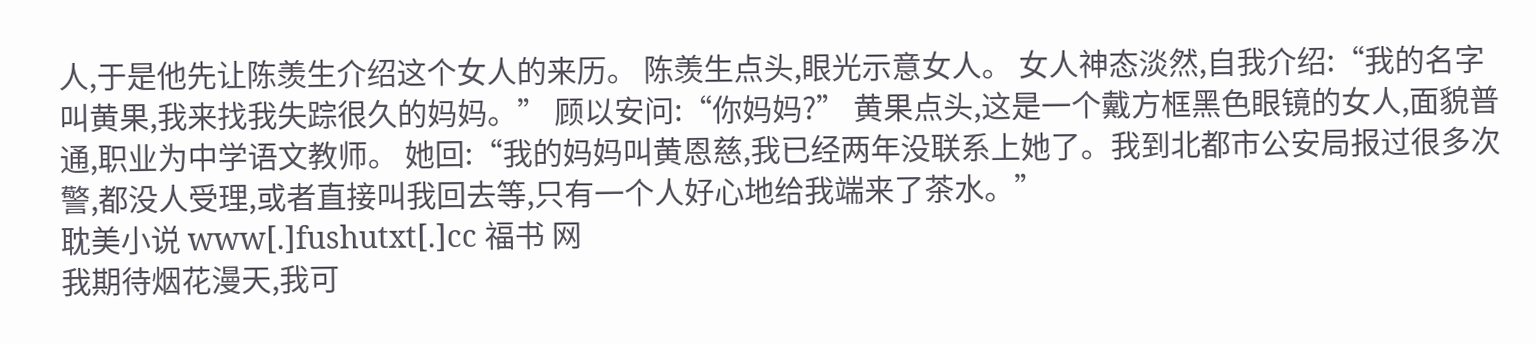人,于是他先让陈羡生介绍这个女人的来历。 陈羡生点头,眼光示意女人。 女人神态淡然,自我介绍:“我的名字叫黄果,我来找我失踪很久的妈妈。” 顾以安问:“你妈妈?” 黄果点头,这是一个戴方框黑色眼镜的女人,面貌普通,职业为中学语文教师。 她回:“我的妈妈叫黄恩慈,我已经两年没联系上她了。我到北都市公安局报过很多次警,都没人受理,或者直接叫我回去等,只有一个人好心地给我端来了茶水。”
耽美小说 www[.]fushutxt[.]cc 福书 网
我期待烟花漫天,我可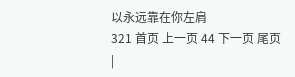以永远靠在你左肩
321 首页 上一页 44 下一页 尾页
|